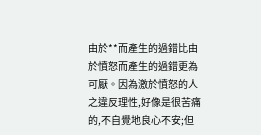由於**而產生的過錯比由於憤怒而產生的過錯更為可厭。因為激於憤怒的人之違反理性,好像是很苦痛的,不自覺地良心不安;但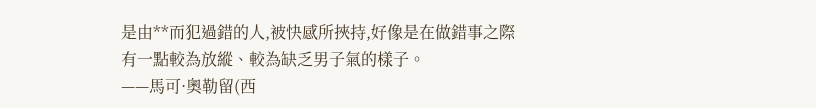是由**而犯過錯的人,被快感所挾持,好像是在做錯事之際有一點較為放縱、較為缺乏男子氣的樣子。
——馬可·奧勒留(西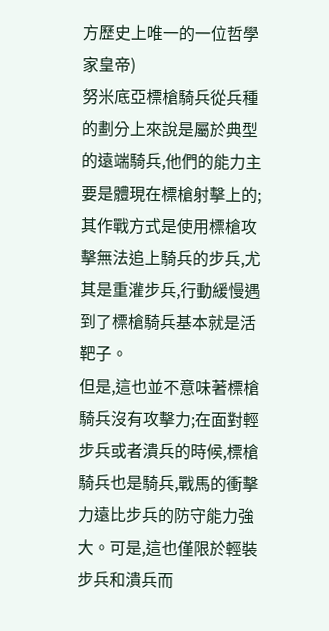方歷史上唯一的一位哲學家皇帝)
努米底亞標槍騎兵從兵種的劃分上來說是屬於典型的遠端騎兵,他們的能力主要是體現在標槍射擊上的;其作戰方式是使用標槍攻擊無法追上騎兵的步兵,尤其是重灌步兵,行動緩慢遇到了標槍騎兵基本就是活靶子。
但是,這也並不意味著標槍騎兵沒有攻擊力;在面對輕步兵或者潰兵的時候,標槍騎兵也是騎兵,戰馬的衝擊力遠比步兵的防守能力強大。可是,這也僅限於輕裝步兵和潰兵而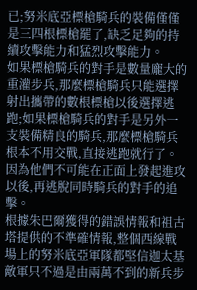已;努米底亞標槍騎兵的裝備僅僅是三四根標槍罷了,缺乏足夠的持續攻擊能力和猛烈攻擊能力。
如果標槍騎兵的對手是數量龐大的重灌步兵,那麼標槍騎兵只能選擇射出攜帶的數根標槍以後選擇逃跑;如果標槍騎兵的對手是另外一支裝備精良的騎兵,那麼標槍騎兵根本不用交戰,直接逃跑就行了。因為他們不可能在正面上發起進攻以後,再逃脫同時騎兵的對手的追擊。
根據朱巴爾獲得的錯誤情報和祖古塔提供的不準確情報,整個西線戰場上的努米底亞軍隊都堅信迦太基敵軍只不過是由兩萬不到的新兵步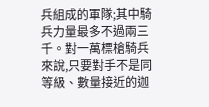兵組成的軍隊;其中騎兵力量最多不過兩三千。對一萬標槍騎兵來說,只要對手不是同等級、數量接近的迦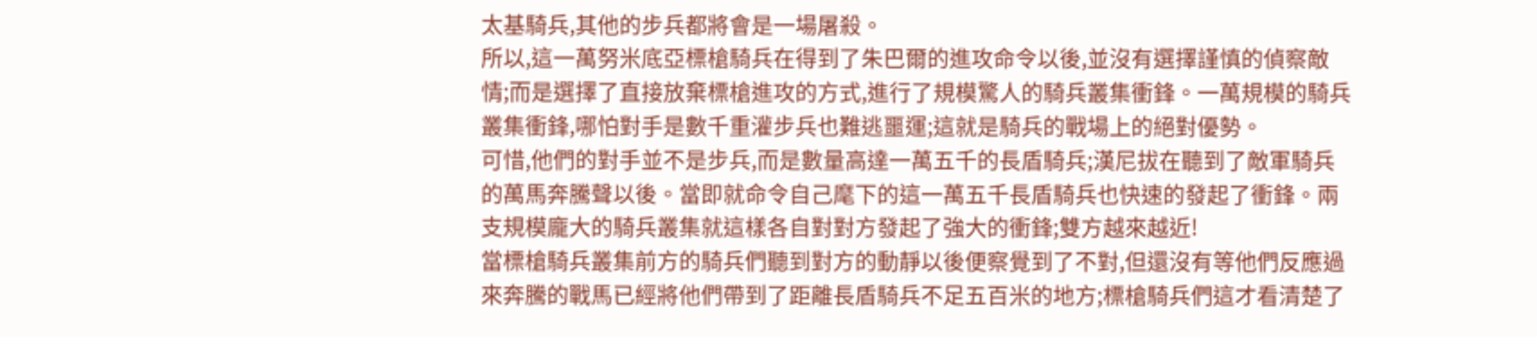太基騎兵,其他的步兵都將會是一場屠殺。
所以,這一萬努米底亞標槍騎兵在得到了朱巴爾的進攻命令以後,並沒有選擇謹慎的偵察敵情;而是選擇了直接放棄標槍進攻的方式,進行了規模驚人的騎兵叢集衝鋒。一萬規模的騎兵叢集衝鋒,哪怕對手是數千重灌步兵也難逃噩運;這就是騎兵的戰場上的絕對優勢。
可惜,他們的對手並不是步兵,而是數量高達一萬五千的長盾騎兵;漢尼拔在聽到了敵軍騎兵的萬馬奔騰聲以後。當即就命令自己麾下的這一萬五千長盾騎兵也快速的發起了衝鋒。兩支規模龐大的騎兵叢集就這樣各自對對方發起了強大的衝鋒;雙方越來越近!
當標槍騎兵叢集前方的騎兵們聽到對方的動靜以後便察覺到了不對,但還沒有等他們反應過來奔騰的戰馬已經將他們帶到了距離長盾騎兵不足五百米的地方;標槍騎兵們這才看清楚了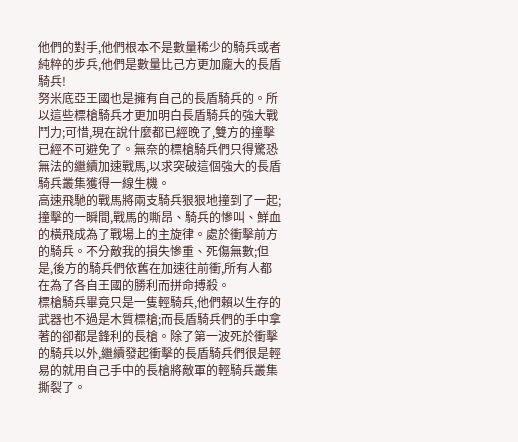他們的對手,他們根本不是數量稀少的騎兵或者純粹的步兵,他們是數量比己方更加龐大的長盾騎兵!
努米底亞王國也是擁有自己的長盾騎兵的。所以這些標槍騎兵才更加明白長盾騎兵的強大戰鬥力;可惜,現在說什麼都已經晚了,雙方的撞擊已經不可避免了。無奈的標槍騎兵們只得驚恐無法的繼續加速戰馬,以求突破這個強大的長盾騎兵叢集獲得一線生機。
高速飛馳的戰馬將兩支騎兵狠狠地撞到了一起;撞擊的一瞬間,戰馬的嘶昂、騎兵的慘叫、鮮血的橫飛成為了戰場上的主旋律。處於衝擊前方的騎兵。不分敵我的損失慘重、死傷無數;但是,後方的騎兵們依舊在加速往前衝,所有人都在為了各自王國的勝利而拼命搏殺。
標槍騎兵畢竟只是一隻輕騎兵,他們賴以生存的武器也不過是木質標槍;而長盾騎兵們的手中拿著的卻都是鋒利的長槍。除了第一波死於衝擊的騎兵以外,繼續發起衝擊的長盾騎兵們很是輕易的就用自己手中的長槍將敵軍的輕騎兵叢集撕裂了。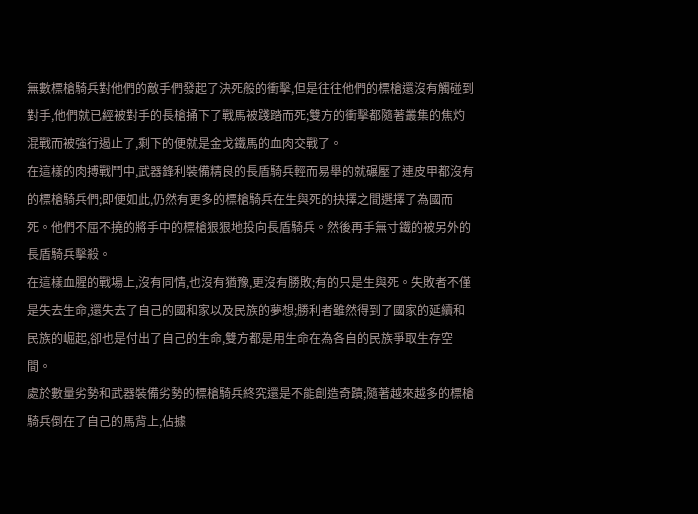無數標槍騎兵對他們的敵手們發起了決死般的衝擊,但是往往他們的標槍還沒有觸碰到對手,他們就已經被對手的長槍捅下了戰馬被踐踏而死;雙方的衝擊都隨著叢集的焦灼混戰而被強行遏止了,剩下的便就是金戈鐵馬的血肉交戰了。
在這樣的肉搏戰鬥中,武器鋒利裝備精良的長盾騎兵輕而易舉的就碾壓了連皮甲都沒有的標槍騎兵們;即便如此,仍然有更多的標槍騎兵在生與死的抉擇之間選擇了為國而死。他們不屈不撓的將手中的標槍狠狠地投向長盾騎兵。然後再手無寸鐵的被另外的長盾騎兵擊殺。
在這樣血腥的戰場上,沒有同情,也沒有猶豫,更沒有勝敗;有的只是生與死。失敗者不僅是失去生命,還失去了自己的國和家以及民族的夢想;勝利者雖然得到了國家的延續和民族的崛起,卻也是付出了自己的生命,雙方都是用生命在為各自的民族爭取生存空間。
處於數量劣勢和武器裝備劣勢的標槍騎兵終究還是不能創造奇蹟;隨著越來越多的標槍騎兵倒在了自己的馬背上,佔據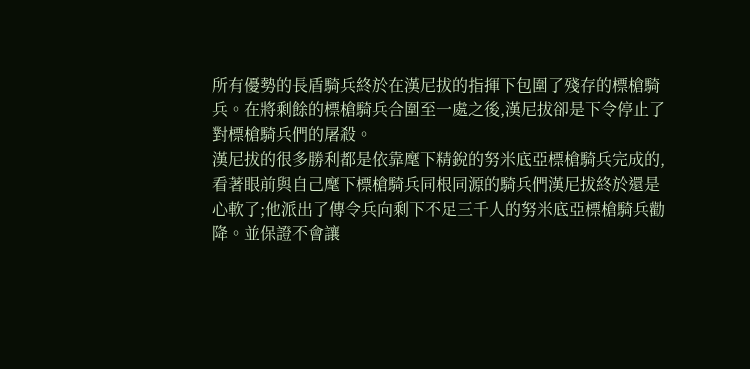所有優勢的長盾騎兵終於在漢尼拔的指揮下包圍了殘存的標槍騎兵。在將剩餘的標槍騎兵合圍至一處之後,漢尼拔卻是下令停止了對標槍騎兵們的屠殺。
漢尼拔的很多勝利都是依靠麾下精銳的努米底亞標槍騎兵完成的,看著眼前與自己麾下標槍騎兵同根同源的騎兵們漢尼拔終於還是心軟了;他派出了傳令兵向剩下不足三千人的努米底亞標槍騎兵勸降。並保證不會讓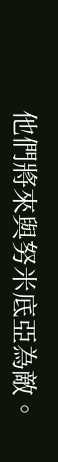他們將來與努米底亞為敵。